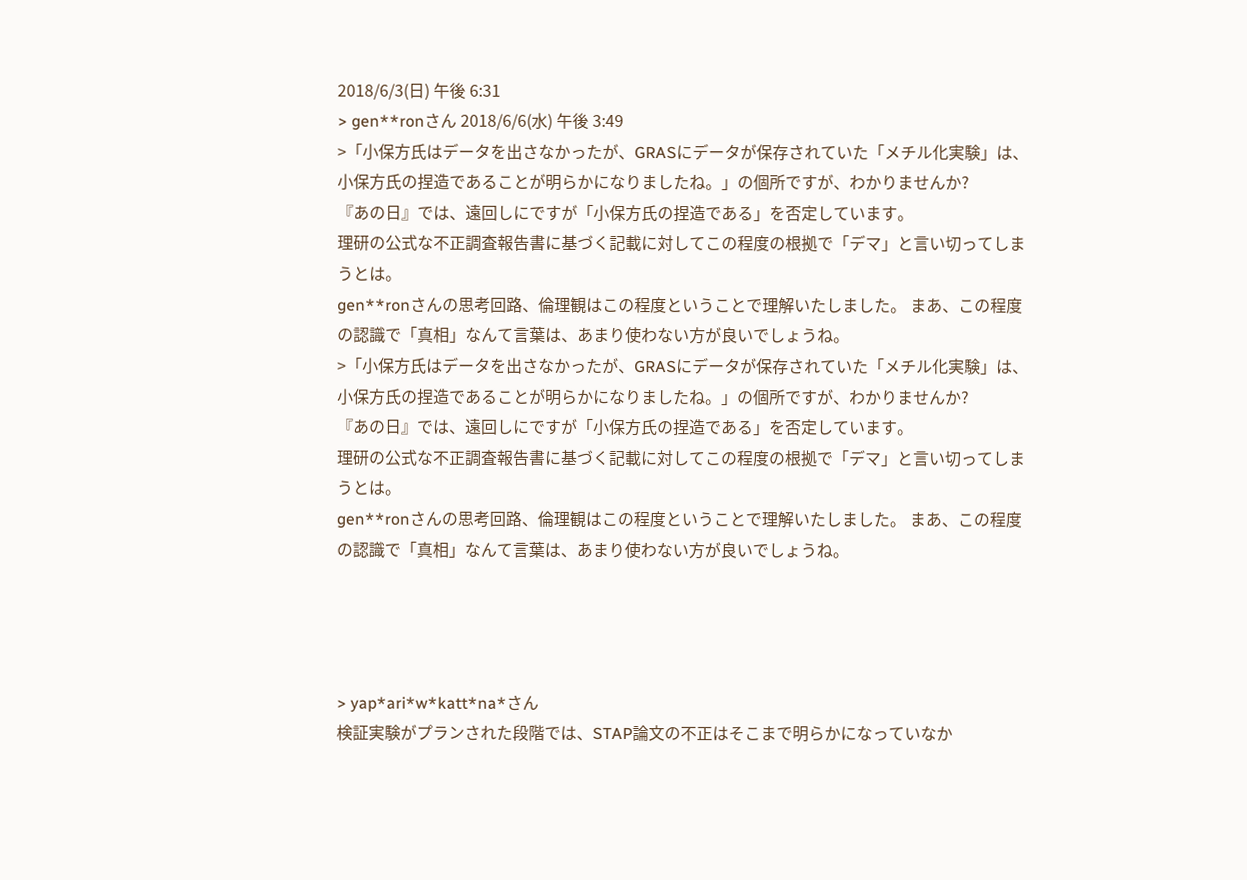2018/6/3(日) 午後 6:31
> gen**ronさん 2018/6/6(水) 午後 3:49
>「小保方氏はデータを出さなかったが、GRASにデータが保存されていた「メチル化実験」は、小保方氏の捏造であることが明らかになりましたね。」の個所ですが、わかりませんか?
『あの日』では、遠回しにですが「小保方氏の捏造である」を否定しています。
理研の公式な不正調査報告書に基づく記載に対してこの程度の根拠で「デマ」と言い切ってしまうとは。
gen**ronさんの思考回路、倫理観はこの程度ということで理解いたしました。 まあ、この程度の認識で「真相」なんて言葉は、あまり使わない方が良いでしょうね。
>「小保方氏はデータを出さなかったが、GRASにデータが保存されていた「メチル化実験」は、小保方氏の捏造であることが明らかになりましたね。」の個所ですが、わかりませんか?
『あの日』では、遠回しにですが「小保方氏の捏造である」を否定しています。
理研の公式な不正調査報告書に基づく記載に対してこの程度の根拠で「デマ」と言い切ってしまうとは。
gen**ronさんの思考回路、倫理観はこの程度ということで理解いたしました。 まあ、この程度の認識で「真相」なんて言葉は、あまり使わない方が良いでしょうね。




> yap*ari*w*katt*na*さん
検証実験がプランされた段階では、STAP論文の不正はそこまで明らかになっていなか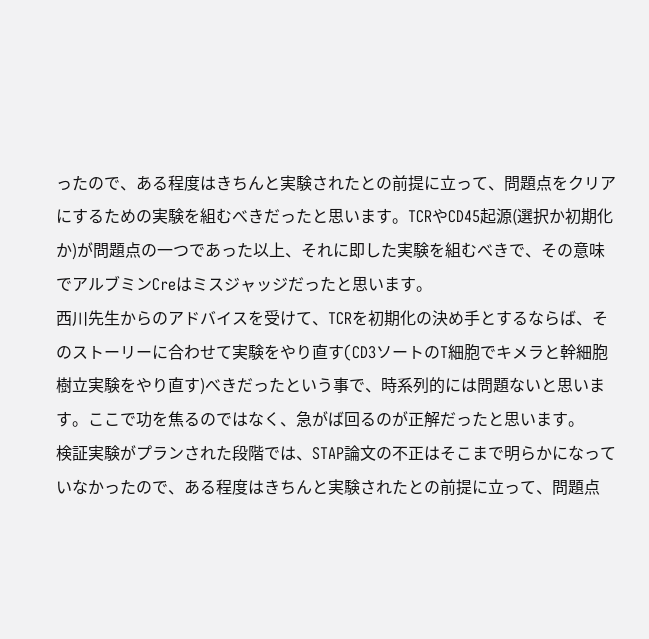ったので、ある程度はきちんと実験されたとの前提に立って、問題点をクリアにするための実験を組むべきだったと思います。TCRやCD45起源(選択か初期化か)が問題点の一つであった以上、それに即した実験を組むべきで、その意味でアルブミンCreはミスジャッジだったと思います。
西川先生からのアドバイスを受けて、TCRを初期化の決め手とするならば、そのストーリーに合わせて実験をやり直す(CD3ソートのT細胞でキメラと幹細胞樹立実験をやり直す)べきだったという事で、時系列的には問題ないと思います。ここで功を焦るのではなく、急がば回るのが正解だったと思います。
検証実験がプランされた段階では、STAP論文の不正はそこまで明らかになっていなかったので、ある程度はきちんと実験されたとの前提に立って、問題点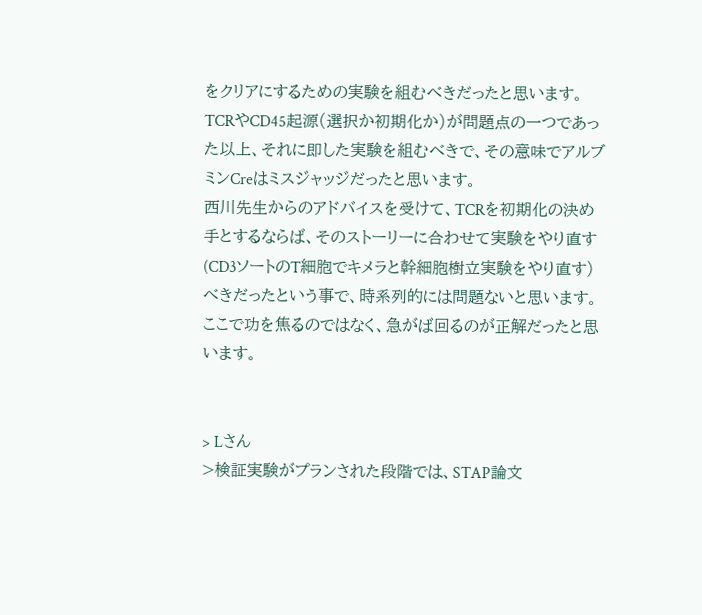をクリアにするための実験を組むべきだったと思います。TCRやCD45起源(選択か初期化か)が問題点の一つであった以上、それに即した実験を組むべきで、その意味でアルブミンCreはミスジャッジだったと思います。
西川先生からのアドバイスを受けて、TCRを初期化の決め手とするならば、そのストーリーに合わせて実験をやり直す(CD3ソートのT細胞でキメラと幹細胞樹立実験をやり直す)べきだったという事で、時系列的には問題ないと思います。ここで功を焦るのではなく、急がば回るのが正解だったと思います。


> Lさん
>検証実験がプランされた段階では、STAP論文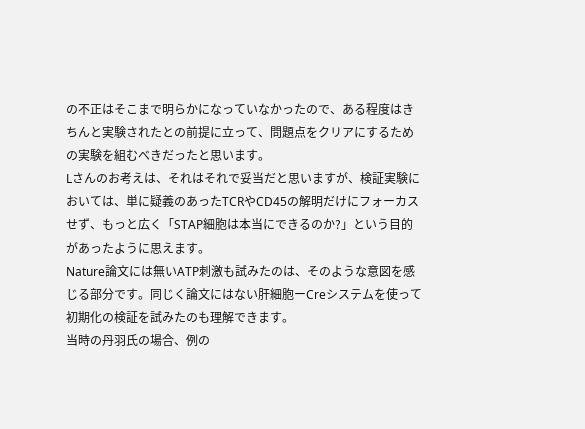の不正はそこまで明らかになっていなかったので、ある程度はきちんと実験されたとの前提に立って、問題点をクリアにするための実験を組むべきだったと思います。
Lさんのお考えは、それはそれで妥当だと思いますが、検証実験においては、単に疑義のあったTCRやCD45の解明だけにフォーカスせず、もっと広く「STAP細胞は本当にできるのか?」という目的があったように思えます。
Nature論文には無いATP刺激も試みたのは、そのような意図を感じる部分です。同じく論文にはない肝細胞ーCreシステムを使って初期化の検証を試みたのも理解できます。
当時の丹羽氏の場合、例の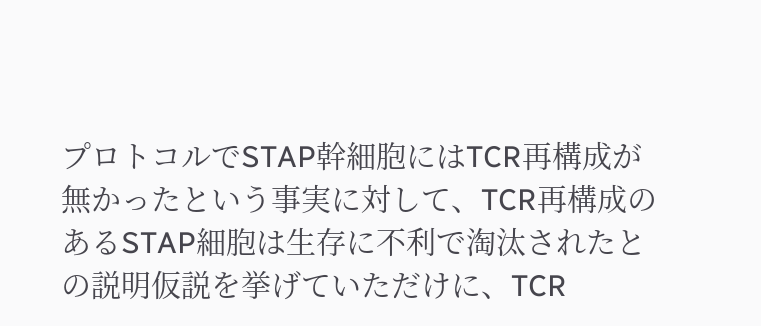プロトコルでSTAP幹細胞にはTCR再構成が無かったという事実に対して、TCR再構成のあるSTAP細胞は生存に不利で淘汰されたとの説明仮説を挙げていただけに、TCR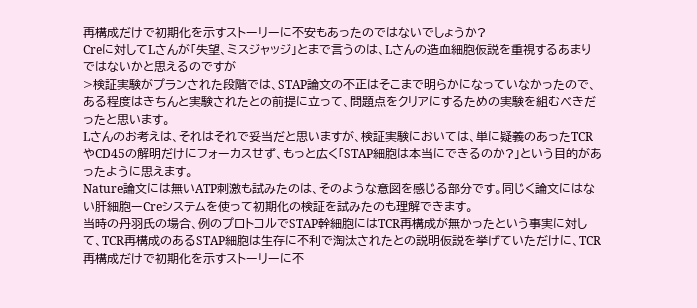再構成だけで初期化を示すストーリーに不安もあったのではないでしょうか?
Creに対してLさんが「失望、ミスジャッジ」とまで言うのは、Lさんの造血細胞仮説を重視するあまりではないかと思えるのですが
>検証実験がプランされた段階では、STAP論文の不正はそこまで明らかになっていなかったので、ある程度はきちんと実験されたとの前提に立って、問題点をクリアにするための実験を組むべきだったと思います。
Lさんのお考えは、それはそれで妥当だと思いますが、検証実験においては、単に疑義のあったTCRやCD45の解明だけにフォーカスせず、もっと広く「STAP細胞は本当にできるのか?」という目的があったように思えます。
Nature論文には無いATP刺激も試みたのは、そのような意図を感じる部分です。同じく論文にはない肝細胞ーCreシステムを使って初期化の検証を試みたのも理解できます。
当時の丹羽氏の場合、例のプロトコルでSTAP幹細胞にはTCR再構成が無かったという事実に対して、TCR再構成のあるSTAP細胞は生存に不利で淘汰されたとの説明仮説を挙げていただけに、TCR再構成だけで初期化を示すストーリーに不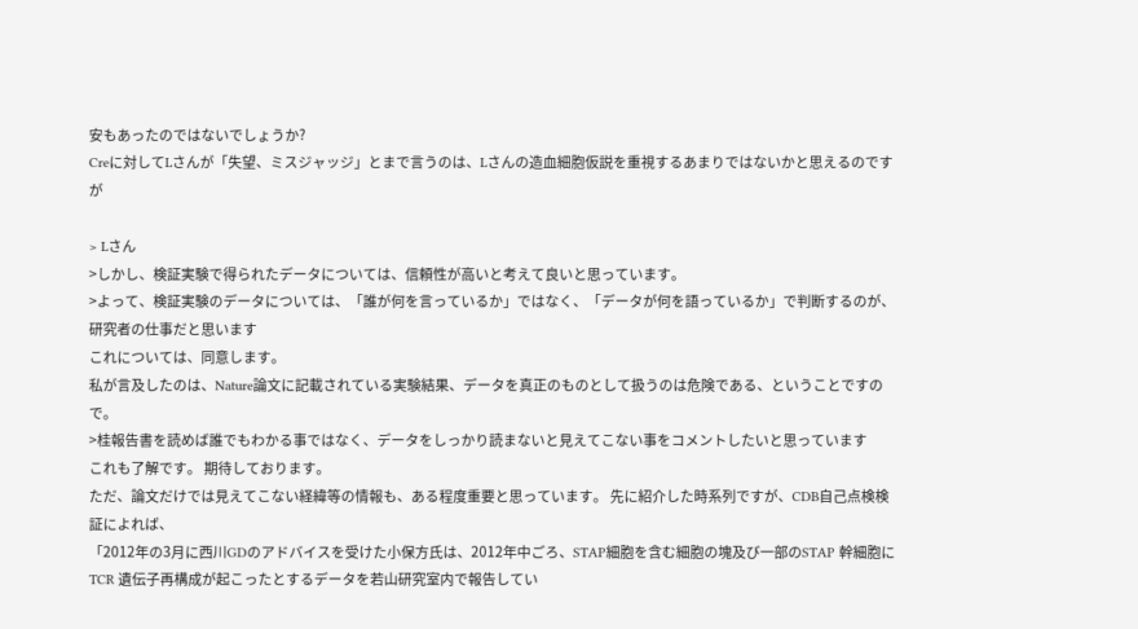安もあったのではないでしょうか?
Creに対してLさんが「失望、ミスジャッジ」とまで言うのは、Lさんの造血細胞仮説を重視するあまりではないかと思えるのですが

> Lさん
>しかし、検証実験で得られたデータについては、信頼性が高いと考えて良いと思っています。
>よって、検証実験のデータについては、「誰が何を言っているか」ではなく、「データが何を語っているか」で判断するのが、研究者の仕事だと思います
これについては、同意します。
私が言及したのは、Nature論文に記載されている実験結果、データを真正のものとして扱うのは危険である、ということですので。
>桂報告書を読めば誰でもわかる事ではなく、データをしっかり読まないと見えてこない事をコメントしたいと思っています
これも了解です。 期待しております。
ただ、論文だけでは見えてこない経緯等の情報も、ある程度重要と思っています。 先に紹介した時系列ですが、CDB自己点検検証によれば、
「2012年の3月に西川GDのアドバイスを受けた小保方氏は、2012年中ごろ、STAP細胞を含む細胞の塊及び一部のSTAP 幹細胞にTCR 遺伝子再構成が起こったとするデータを若山研究室内で報告してい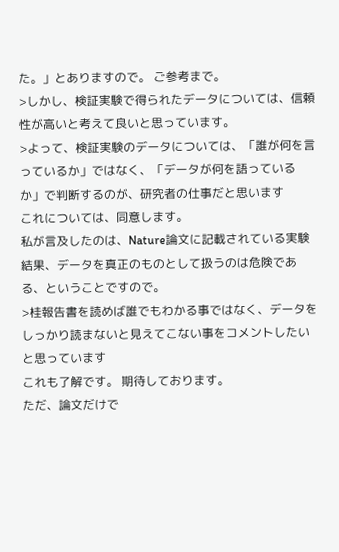た。」とありますので。 ご参考まで。
>しかし、検証実験で得られたデータについては、信頼性が高いと考えて良いと思っています。
>よって、検証実験のデータについては、「誰が何を言っているか」ではなく、「データが何を語っているか」で判断するのが、研究者の仕事だと思います
これについては、同意します。
私が言及したのは、Nature論文に記載されている実験結果、データを真正のものとして扱うのは危険である、ということですので。
>桂報告書を読めば誰でもわかる事ではなく、データをしっかり読まないと見えてこない事をコメントしたいと思っています
これも了解です。 期待しております。
ただ、論文だけで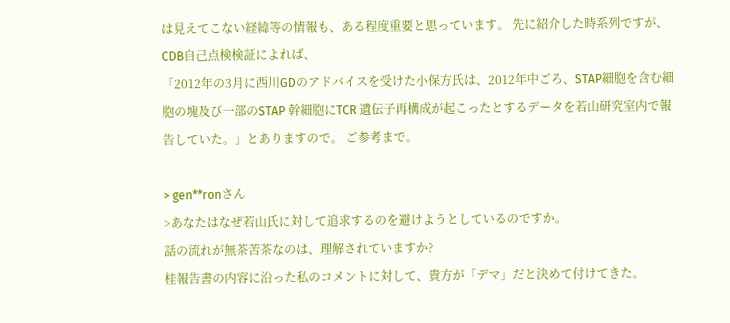は見えてこない経緯等の情報も、ある程度重要と思っています。 先に紹介した時系列ですが、CDB自己点検検証によれば、
「2012年の3月に西川GDのアドバイスを受けた小保方氏は、2012年中ごろ、STAP細胞を含む細胞の塊及び一部のSTAP 幹細胞にTCR 遺伝子再構成が起こったとするデータを若山研究室内で報告していた。」とありますので。 ご参考まで。

> gen**ronさん
>あなたはなぜ若山氏に対して追求するのを避けようとしているのですか。
話の流れが無茶苦茶なのは、理解されていますか?
桂報告書の内容に沿った私のコメントに対して、貴方が「デマ」だと決めて付けてきた。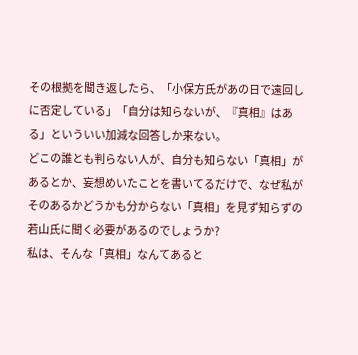その根拠を聞き返したら、「小保方氏があの日で遠回しに否定している」「自分は知らないが、『真相』はある」といういい加減な回答しか来ない。
どこの誰とも判らない人が、自分も知らない「真相」があるとか、妄想めいたことを書いてるだけで、なぜ私がそのあるかどうかも分からない「真相」を見ず知らずの若山氏に聞く必要があるのでしょうか?
私は、そんな「真相」なんてあると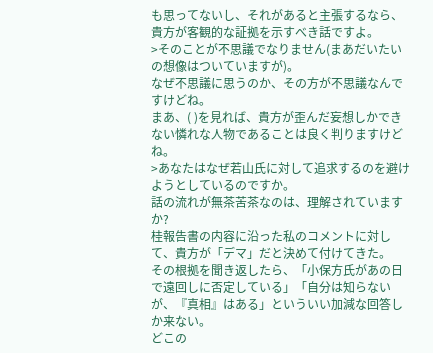も思ってないし、それがあると主張するなら、貴方が客観的な証拠を示すべき話ですよ。
>そのことが不思議でなりません(まあだいたいの想像はついていますが)。
なぜ不思議に思うのか、その方が不思議なんですけどね。
まあ、( )を見れば、貴方が歪んだ妄想しかできない憐れな人物であることは良く判りますけどね。
>あなたはなぜ若山氏に対して追求するのを避けようとしているのですか。
話の流れが無茶苦茶なのは、理解されていますか?
桂報告書の内容に沿った私のコメントに対して、貴方が「デマ」だと決めて付けてきた。
その根拠を聞き返したら、「小保方氏があの日で遠回しに否定している」「自分は知らないが、『真相』はある」といういい加減な回答しか来ない。
どこの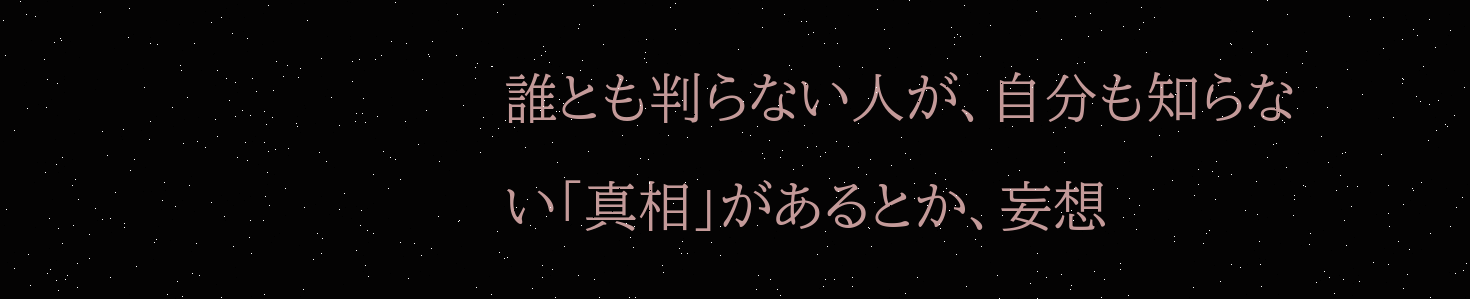誰とも判らない人が、自分も知らない「真相」があるとか、妄想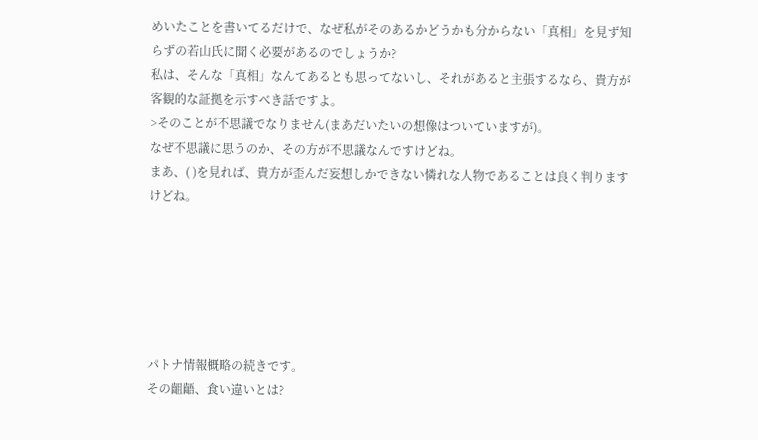めいたことを書いてるだけで、なぜ私がそのあるかどうかも分からない「真相」を見ず知らずの若山氏に聞く必要があるのでしょうか?
私は、そんな「真相」なんてあるとも思ってないし、それがあると主張するなら、貴方が客観的な証拠を示すべき話ですよ。
>そのことが不思議でなりません(まあだいたいの想像はついていますが)。
なぜ不思議に思うのか、その方が不思議なんですけどね。
まあ、( )を見れば、貴方が歪んだ妄想しかできない憐れな人物であることは良く判りますけどね。






パトナ情報概略の続きです。
その齟齬、食い違いとは?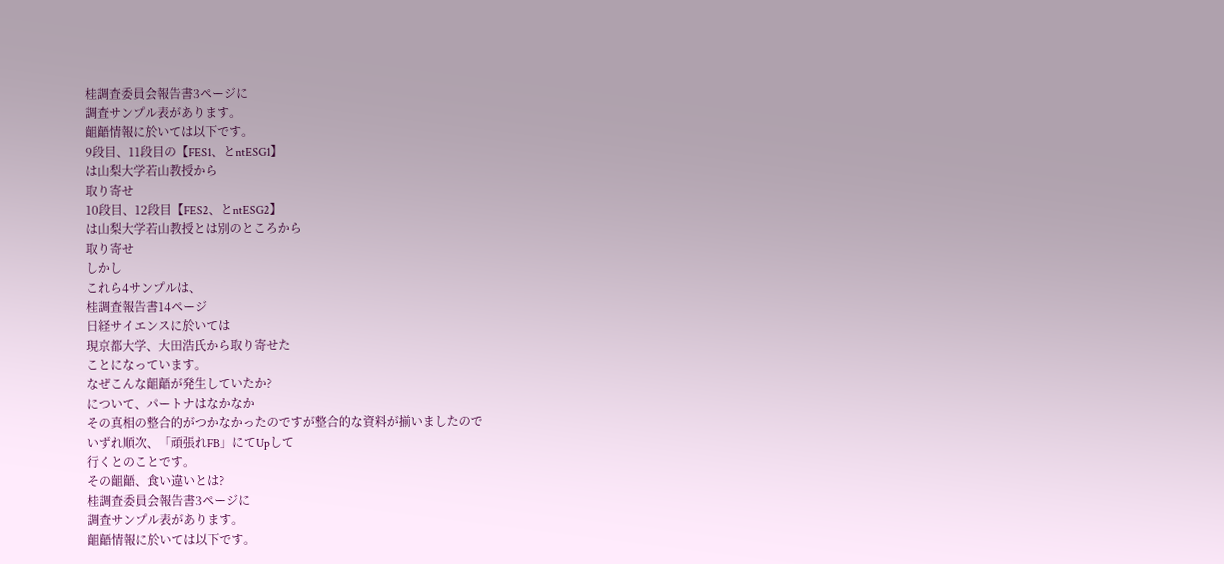桂調査委員会報告書3ページに
調査サンプル表があります。
齟齬情報に於いては以下です。
9段目、11段目の【FES1、とntESG1】
は山梨大学若山教授から
取り寄せ
10段目、12段目【FES2、とntESG2】
は山梨大学若山教授とは別のところから
取り寄せ
しかし
これら4サンプルは、
桂調査報告書14ページ
日経サイエンスに於いては
現京都大学、大田浩氏から取り寄せた
ことになっています。
なぜこんな齟齬が発生していたか?
について、パートナはなかなか
その真相の整合的がつかなかったのですが整合的な資料が揃いましたので
いずれ順次、「頑張れFB」にてUpして
行くとのことです。
その齟齬、食い違いとは?
桂調査委員会報告書3ページに
調査サンプル表があります。
齟齬情報に於いては以下です。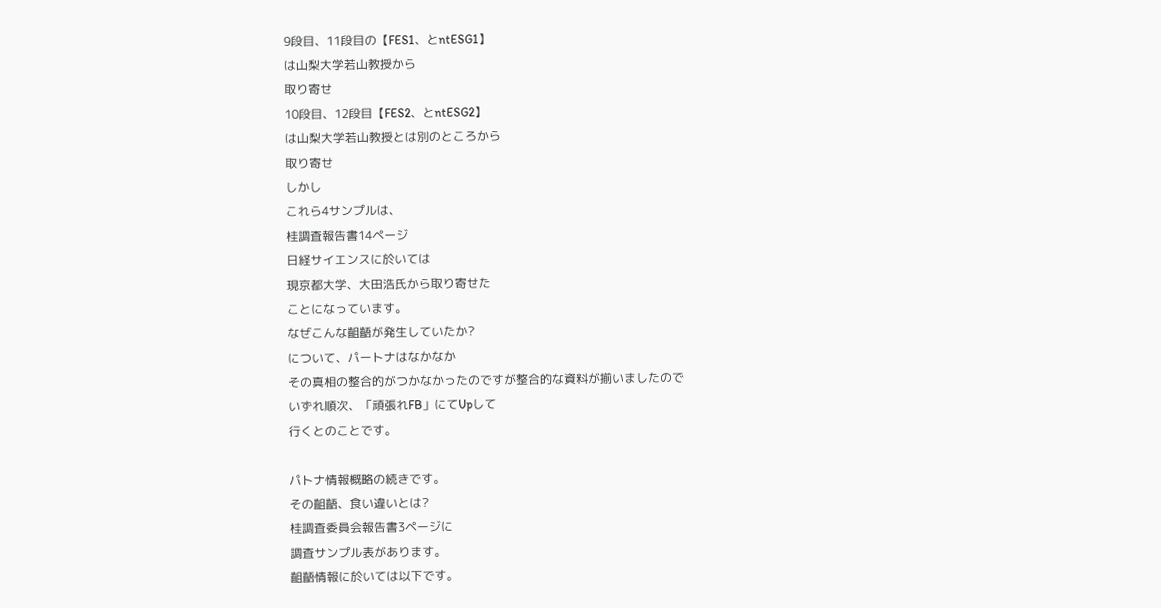9段目、11段目の【FES1、とntESG1】
は山梨大学若山教授から
取り寄せ
10段目、12段目【FES2、とntESG2】
は山梨大学若山教授とは別のところから
取り寄せ
しかし
これら4サンプルは、
桂調査報告書14ページ
日経サイエンスに於いては
現京都大学、大田浩氏から取り寄せた
ことになっています。
なぜこんな齟齬が発生していたか?
について、パートナはなかなか
その真相の整合的がつかなかったのですが整合的な資料が揃いましたので
いずれ順次、「頑張れFB」にてUpして
行くとのことです。

パトナ情報概略の続きです。
その齟齬、食い違いとは?
桂調査委員会報告書3ページに
調査サンプル表があります。
齟齬情報に於いては以下です。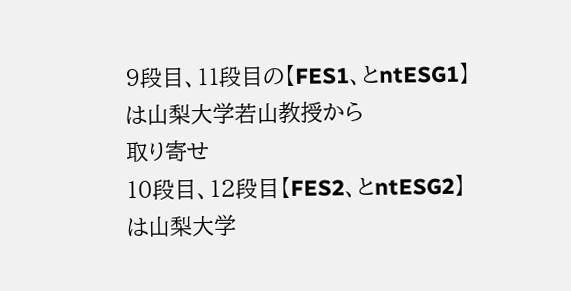9段目、11段目の【FES1、とntESG1】
は山梨大学若山教授から
取り寄せ
10段目、12段目【FES2、とntESG2】
は山梨大学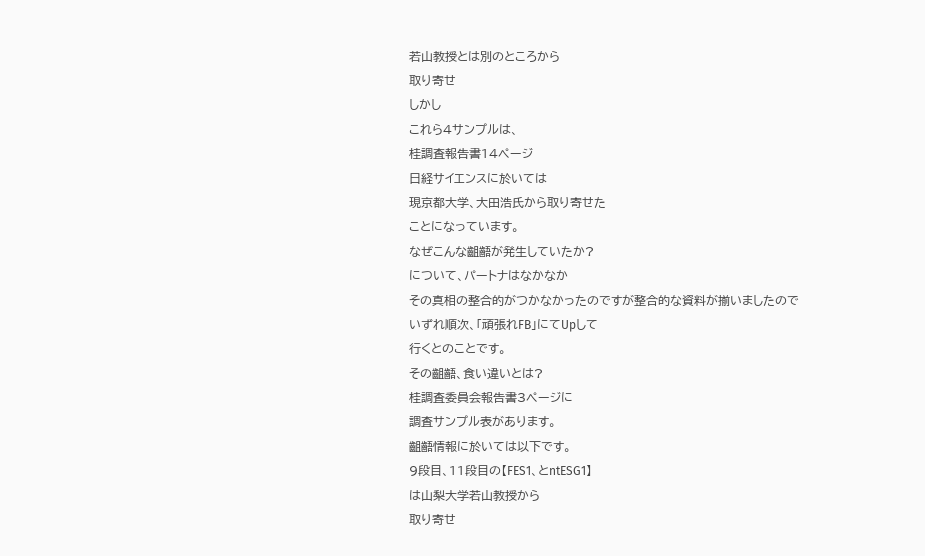若山教授とは別のところから
取り寄せ
しかし
これら4サンプルは、
桂調査報告書14ページ
日経サイエンスに於いては
現京都大学、大田浩氏から取り寄せた
ことになっています。
なぜこんな齟齬が発生していたか?
について、パートナはなかなか
その真相の整合的がつかなかったのですが整合的な資料が揃いましたので
いずれ順次、「頑張れFB」にてUpして
行くとのことです。
その齟齬、食い違いとは?
桂調査委員会報告書3ページに
調査サンプル表があります。
齟齬情報に於いては以下です。
9段目、11段目の【FES1、とntESG1】
は山梨大学若山教授から
取り寄せ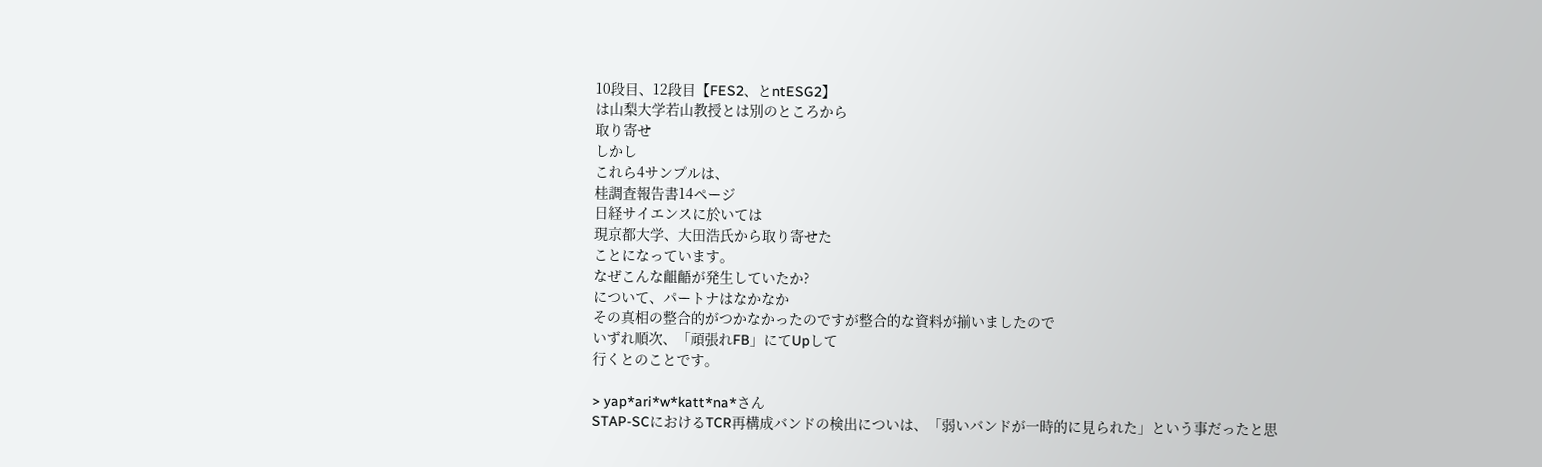10段目、12段目【FES2、とntESG2】
は山梨大学若山教授とは別のところから
取り寄せ
しかし
これら4サンプルは、
桂調査報告書14ページ
日経サイエンスに於いては
現京都大学、大田浩氏から取り寄せた
ことになっています。
なぜこんな齟齬が発生していたか?
について、パートナはなかなか
その真相の整合的がつかなかったのですが整合的な資料が揃いましたので
いずれ順次、「頑張れFB」にてUpして
行くとのことです。

> yap*ari*w*katt*na*さん
STAP-SCにおけるTCR再構成バンドの検出についは、「弱いバンドが一時的に見られた」という事だったと思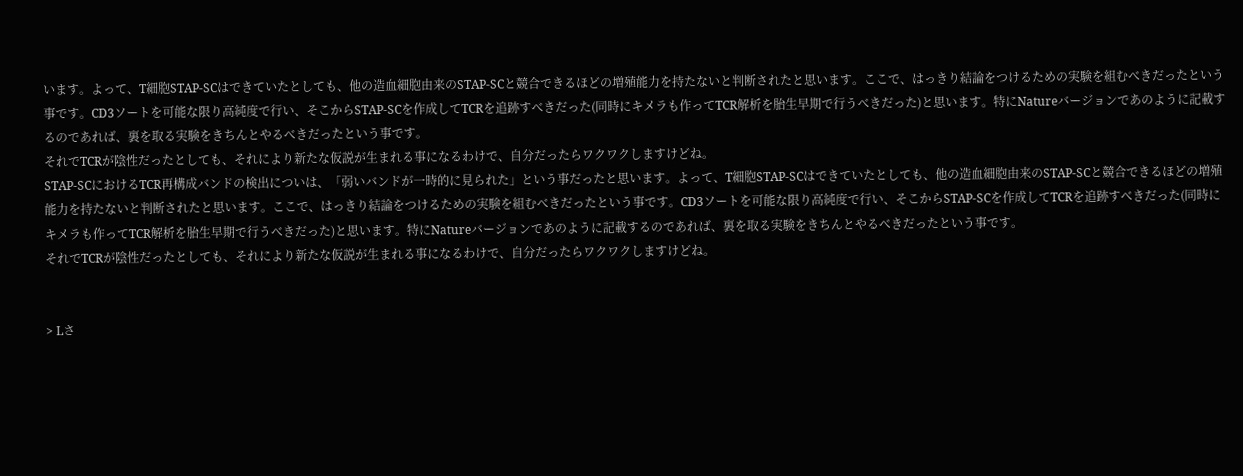います。よって、T細胞STAP-SCはできていたとしても、他の造血細胞由来のSTAP-SCと競合できるほどの増殖能力を持たないと判断されたと思います。ここで、はっきり結論をつけるための実験を組むべきだったという事です。CD3ソートを可能な限り高純度で行い、そこからSTAP-SCを作成してTCRを追跡すべきだった(同時にキメラも作ってTCR解析を胎生早期で行うべきだった)と思います。特にNatureバージョンであのように記載するのであれば、裏を取る実験をきちんとやるべきだったという事です。
それでTCRが陰性だったとしても、それにより新たな仮説が生まれる事になるわけで、自分だったらワクワクしますけどね。
STAP-SCにおけるTCR再構成バンドの検出についは、「弱いバンドが一時的に見られた」という事だったと思います。よって、T細胞STAP-SCはできていたとしても、他の造血細胞由来のSTAP-SCと競合できるほどの増殖能力を持たないと判断されたと思います。ここで、はっきり結論をつけるための実験を組むべきだったという事です。CD3ソートを可能な限り高純度で行い、そこからSTAP-SCを作成してTCRを追跡すべきだった(同時にキメラも作ってTCR解析を胎生早期で行うべきだった)と思います。特にNatureバージョンであのように記載するのであれば、裏を取る実験をきちんとやるべきだったという事です。
それでTCRが陰性だったとしても、それにより新たな仮説が生まれる事になるわけで、自分だったらワクワクしますけどね。


> Lさ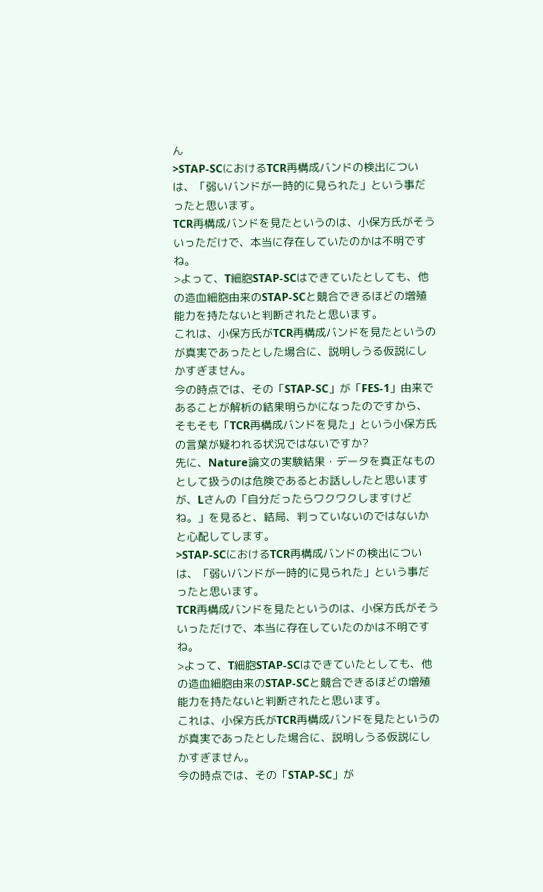ん
>STAP-SCにおけるTCR再構成バンドの検出についは、「弱いバンドが一時的に見られた」という事だったと思います。
TCR再構成バンドを見たというのは、小保方氏がそういっただけで、本当に存在していたのかは不明ですね。
>よって、T細胞STAP-SCはできていたとしても、他の造血細胞由来のSTAP-SCと競合できるほどの増殖能力を持たないと判断されたと思います。
これは、小保方氏がTCR再構成バンドを見たというのが真実であったとした場合に、説明しうる仮説にしかすぎません。
今の時点では、その「STAP-SC」が「FES-1」由来であることが解析の結果明らかになったのですから、そもそも「TCR再構成バンドを見た」という小保方氏の言葉が疑われる状況ではないですか?
先に、Nature論文の実験結果・データを真正なものとして扱うのは危険であるとお話ししたと思いますが、Lさんの「自分だったらワクワクしますけどね。」を見ると、結局、判っていないのではないかと心配してします。
>STAP-SCにおけるTCR再構成バンドの検出についは、「弱いバンドが一時的に見られた」という事だったと思います。
TCR再構成バンドを見たというのは、小保方氏がそういっただけで、本当に存在していたのかは不明ですね。
>よって、T細胞STAP-SCはできていたとしても、他の造血細胞由来のSTAP-SCと競合できるほどの増殖能力を持たないと判断されたと思います。
これは、小保方氏がTCR再構成バンドを見たというのが真実であったとした場合に、説明しうる仮説にしかすぎません。
今の時点では、その「STAP-SC」が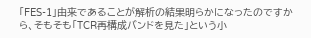「FES-1」由来であることが解析の結果明らかになったのですから、そもそも「TCR再構成バンドを見た」という小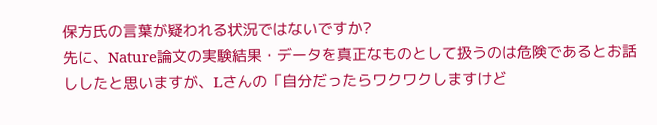保方氏の言葉が疑われる状況ではないですか?
先に、Nature論文の実験結果・データを真正なものとして扱うのは危険であるとお話ししたと思いますが、Lさんの「自分だったらワクワクしますけど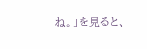ね。」を見ると、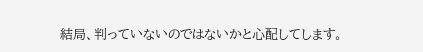結局、判っていないのではないかと心配してします。